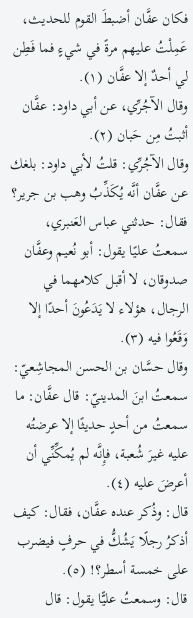فكان عفَّان أضبطَ القوم للحديث، عَمِلْتُ عليهم مرةً في شيءٍ فما فَطِن لي أحدٌ إلا عفَّان (١).
وقال الآجُرِّي، عن أبي داود: عفَّان أثبتُ مِن حَبان (٢).
وقال الآجُرِّي: قلتُ لأبي داود: بلغك عن عفَّان أنَّه يُكَذِّبُ وهب بن جرير؟ فقال: حدثني عباس العَنبري، سمعتُ عليًا يقول: أبو نُعيم وعفَّان صدوقان، لا أقبل كلامهما في الرجال، هؤلاء لا يَدَعُونَ أحدًا إلا وَقَعُوا فيه (٣).
وقال حسَّان بن الحسن المجاشِعيّ: سمعتُ ابنَ المدينيّ: قال عفَّان: ما سمعتُ من أحدٍ حديثًا إلا عرضتُه عليه غيرَ شُعبة، فإِنَّه لم يُمكِّنِّي أن أعرضَ عليه (٤).
قال: وذُكر عنده عفَّان، فقال: كيف أذكرُ رجلًا يَشُكُّ في حرفٍ فيضرب على خمسة أسطر؟! (٥).
قال: وسمعتُ عليًّا يقول: قال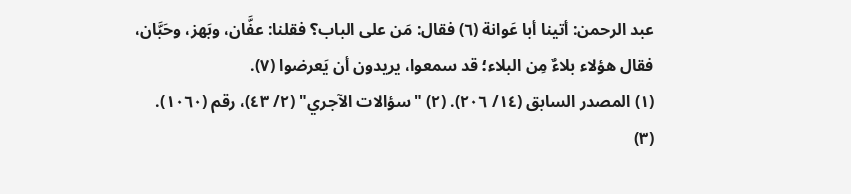عبد الرحمن: أتينا أبا عَوانة (٦) فقال: مَن على الباب؟ فقلنا: عفَّان، وبَهز، وحَبَّان، فقال هؤلاء بلاءٌ مِن البلاء؛ قد سمعوا، يريدون أن يَعرضوا (٧).
(١) المصدر السابق (١٤/ ٢٠٦). (٢) "سؤالات الآجري" (٢/ ٤٣)، رقم (١٠٦٠). (٣)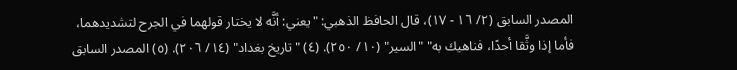المصدر السابق (٢/ ١٦ - ١٧)، قال الحافظ الذهبي: "يعني: أنَّه لا يختار قولهما في الجرح لتشديدهما، فأما إذا وثَّقا أحدًا، فناهيك به" "السير" (١٠/ ٢٥٠). (٤) "تاريخ بغداد" (١٤/ ٢٠٦). (٥) المصدر السابق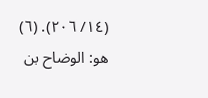(١٤/ ٢٠٦). (٦) هو: الوضاح بن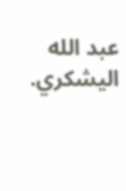عبد الله اليشكري.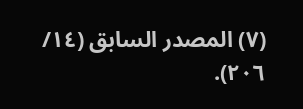(٧) المصدر السابق (١٤/ ٢٠٦).